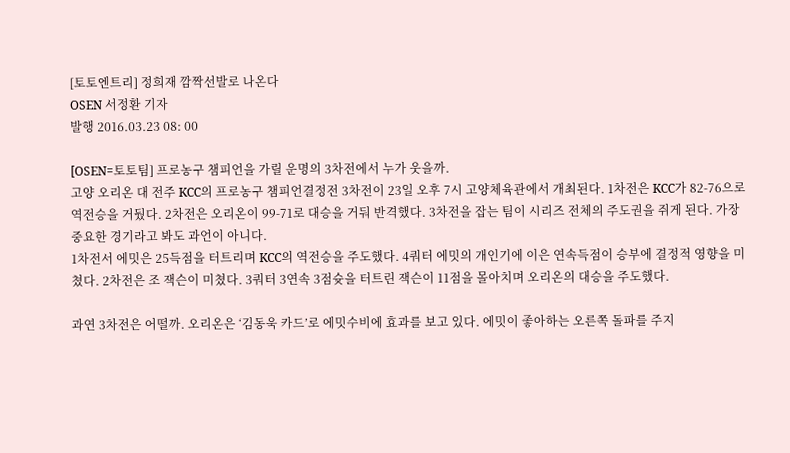[토토엔트리] 정희재 깜짝선발로 나온다
OSEN 서정환 기자
발행 2016.03.23 08: 00

[OSEN=토토팀] 프로농구 챔피언을 가릴 운명의 3차전에서 누가 웃을까.
고양 오리온 대 전주 KCC의 프로농구 챔피언결정전 3차전이 23일 오후 7시 고양체육관에서 개최된다. 1차전은 KCC가 82-76으로 역전승을 거뒀다. 2차전은 오리온이 99-71로 대승을 거둬 반격했다. 3차전을 잡는 팀이 시리즈 전체의 주도권을 쥐게 된다. 가장 중요한 경기라고 봐도 과언이 아니다.
1차전서 에밋은 25득점을 터트리며 KCC의 역전승을 주도했다. 4쿼터 에밋의 개인기에 이은 연속득점이 승부에 결정적 영향을 미쳤다. 2차전은 조 잭슨이 미쳤다. 3쿼터 3연속 3점슛을 터트린 잭슨이 11점을 몰아치며 오리온의 대승을 주도했다.

과연 3차전은 어떨까. 오리온은 ‘김동욱 카드’로 에밋수비에 효과를 보고 있다. 에밋이 좋아하는 오른쪽 돌파를 주지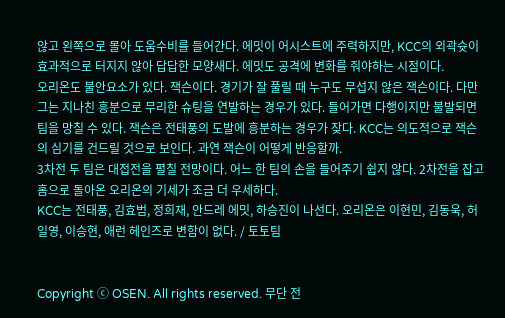않고 왼쪽으로 몰아 도움수비를 들어간다. 에밋이 어시스트에 주력하지만, KCC의 외곽슛이 효과적으로 터지지 않아 답답한 모양새다. 에밋도 공격에 변화를 줘야하는 시점이다.
오리온도 불안요소가 있다. 잭슨이다. 경기가 잘 풀릴 때 누구도 무섭지 않은 잭슨이다. 다만 그는 지나친 흥분으로 무리한 슈팅을 연발하는 경우가 있다. 들어가면 다행이지만 불발되면 팀을 망칠 수 있다. 잭슨은 전태풍의 도발에 흥분하는 경우가 잦다. KCC는 의도적으로 잭슨의 심기를 건드릴 것으로 보인다. 과연 잭슨이 어떻게 반응할까.
3차전 두 팀은 대접전을 펼칠 전망이다. 어느 한 팀의 손을 들어주기 쉽지 않다. 2차전을 잡고 홈으로 돌아온 오리온의 기세가 조금 더 우세하다.
KCC는 전태풍, 김효범, 정희재, 안드레 에밋, 하승진이 나선다. 오리온은 이현민, 김동욱, 허일영, 이승현, 애런 헤인즈로 변함이 없다. / 토토팀


Copyright ⓒ OSEN. All rights reserved. 무단 전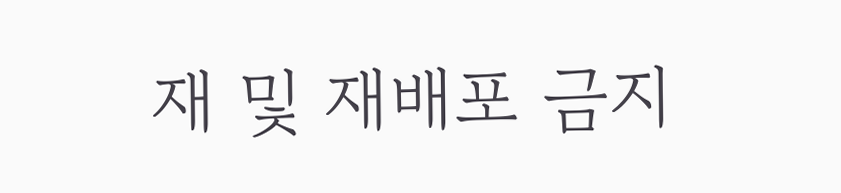재 및 재배포 금지